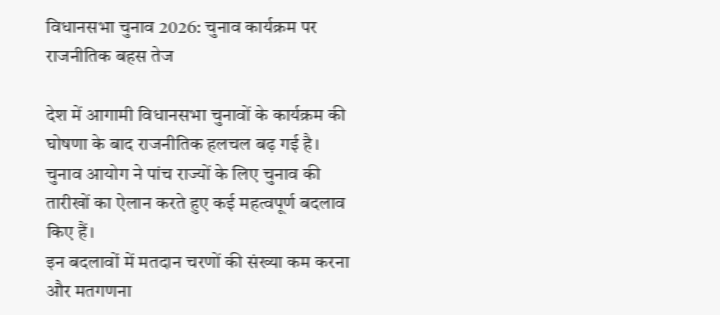विधानसभा चुनाव 2026: चुनाव कार्यक्रम पर राजनीतिक बहस तेज

देश में आगामी विधानसभा चुनावों के कार्यक्रम की घोषणा के बाद राजनीतिक हलचल बढ़ गई है। चुनाव आयोग ने पांच राज्यों के लिए चुनाव की तारीखों का ऐलान करते हुए कई महत्वपूर्ण बदलाव किए हैं।
इन बदलावों में मतदान चरणों की संख्या कम करना और मतगणना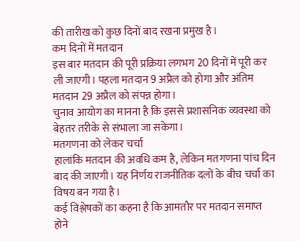की तारीख को कुछ दिनों बाद रखना प्रमुख है।
कम दिनों में मतदान
इस बार मतदान की पूरी प्रक्रिया लगभग 20 दिनों में पूरी कर ली जाएगी। पहला मतदान 9 अप्रैल को होगा और अंतिम मतदान 29 अप्रैल को संपन्न होगा।
चुनाव आयोग का मानना है कि इससे प्रशासनिक व्यवस्था को बेहतर तरीके से संभाला जा सकेगा।
मतगणना को लेकर चर्चा
हालांकि मतदान की अवधि कम है, लेकिन मतगणना पांच दिन बाद की जाएगी। यह निर्णय राजनीतिक दलों के बीच चर्चा का विषय बन गया है।
कई विश्लेषकों का कहना है कि आमतौर पर मतदान समाप्त होने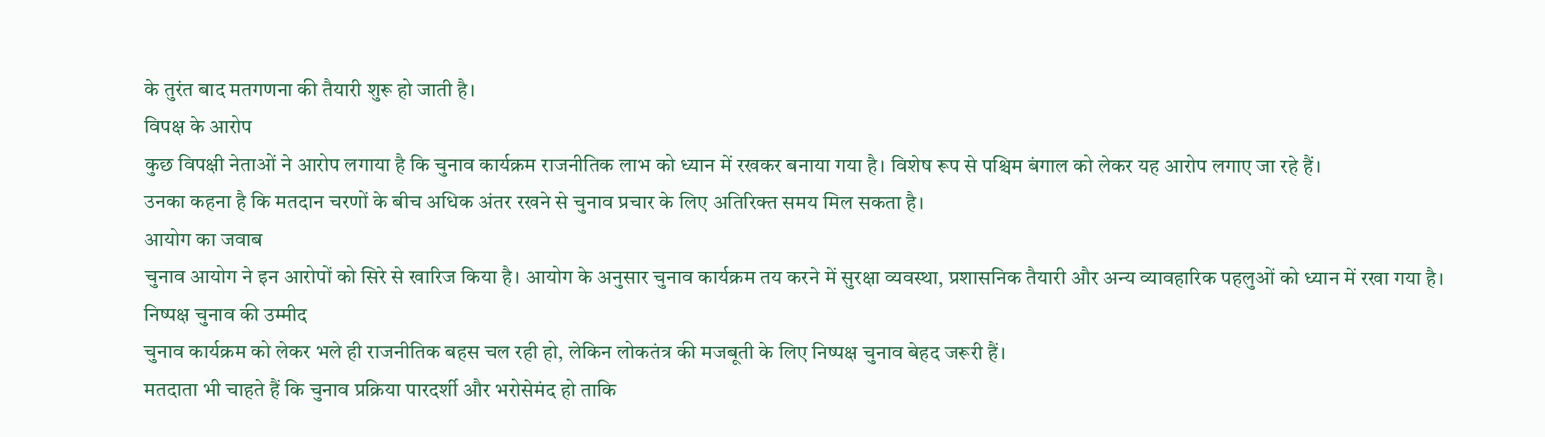के तुरंत बाद मतगणना की तैयारी शुरू हो जाती है।
विपक्ष के आरोप
कुछ विपक्षी नेताओं ने आरोप लगाया है कि चुनाव कार्यक्रम राजनीतिक लाभ को ध्यान में रखकर बनाया गया है। विशेष रूप से पश्चिम बंगाल को लेकर यह आरोप लगाए जा रहे हैं।
उनका कहना है कि मतदान चरणों के बीच अधिक अंतर रखने से चुनाव प्रचार के लिए अतिरिक्त समय मिल सकता है।
आयोग का जवाब
चुनाव आयोग ने इन आरोपों को सिरे से खारिज किया है। आयोग के अनुसार चुनाव कार्यक्रम तय करने में सुरक्षा व्यवस्था, प्रशासनिक तैयारी और अन्य व्यावहारिक पहलुओं को ध्यान में रखा गया है।
निष्पक्ष चुनाव की उम्मीद
चुनाव कार्यक्रम को लेकर भले ही राजनीतिक बहस चल रही हो, लेकिन लोकतंत्र की मजबूती के लिए निष्पक्ष चुनाव बेहद जरूरी हैं।
मतदाता भी चाहते हैं कि चुनाव प्रक्रिया पारदर्शी और भरोसेमंद हो ताकि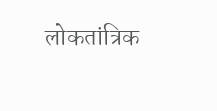लोकतांत्रिक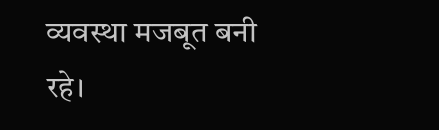व्यवस्था मजबूत बनी रहे।